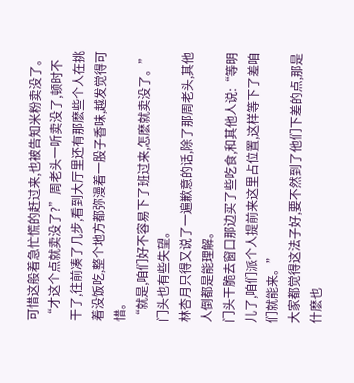可惜这般着急忙慌的赶过来,也被告知米粉卖没了。
“才这个点就卖没了?”周老头一听卖没了,顿时不干了,往前凑了几步,看到大厅里还有那麽些个人在挑着没饭吃,整个地方都弥漫着一股子香味,越发觉得可惜。
“就是,咱们好不容易下了班过来,怎麽就卖没了。”门头也有些失望。
林杏月只得又说了一遍歉意的话,除了那周老头,其他人倒都是能理解。
门头干脆去窗口那边买了些吃食,和其他人说:“等明儿了,咱们派个人提前来这里占位置,这样等下了差咱们就能来。”
大家都觉得这法子好,要不然到了他们下差的点,那是什麽也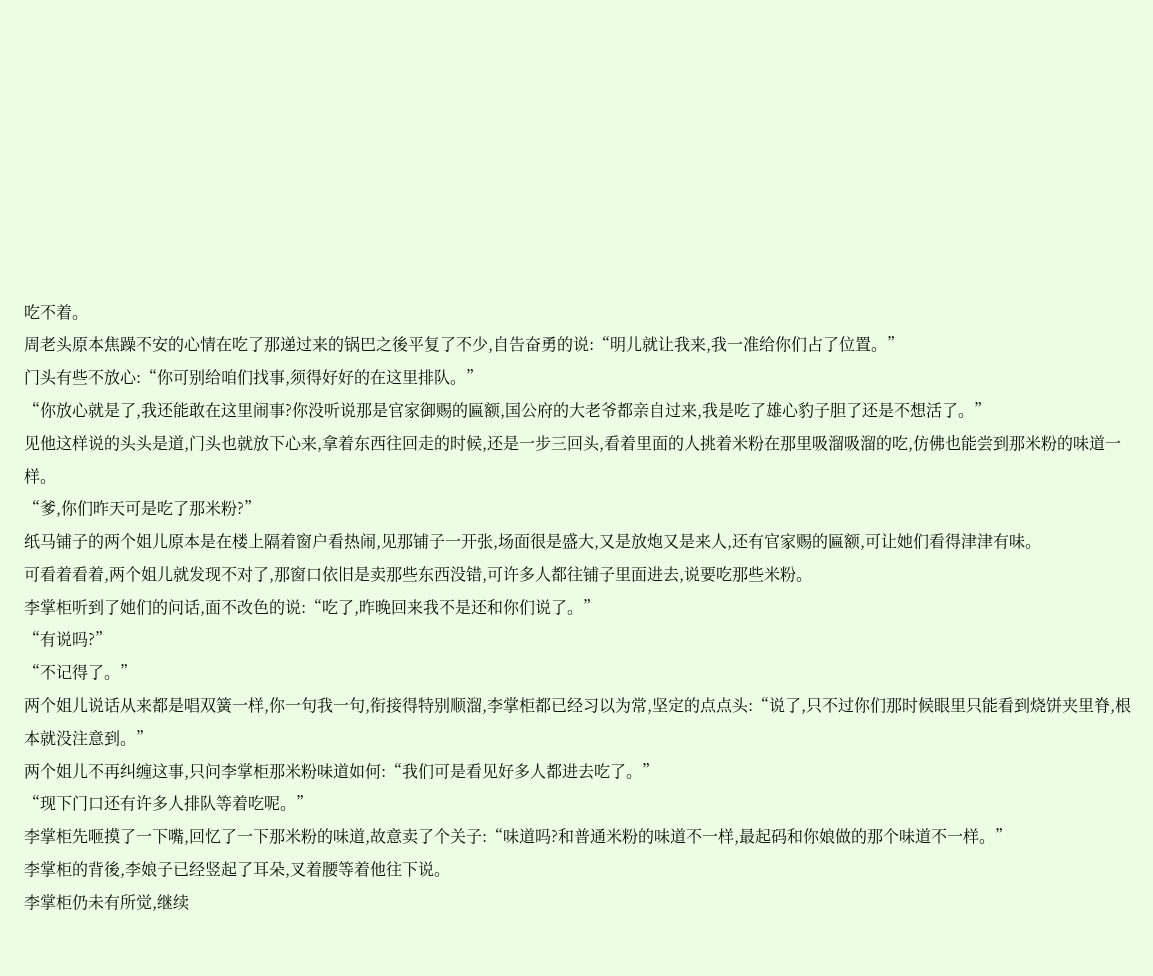吃不着。
周老头原本焦躁不安的心情在吃了那递过来的锅巴之後平复了不少,自告奋勇的说:“明儿就让我来,我一准给你们占了位置。”
门头有些不放心:“你可别给咱们找事,须得好好的在这里排队。”
“你放心就是了,我还能敢在这里闹事?你没听说那是官家御赐的匾额,国公府的大老爷都亲自过来,我是吃了雄心豹子胆了还是不想活了。”
见他这样说的头头是道,门头也就放下心来,拿着东西往回走的时候,还是一步三回头,看着里面的人挑着米粉在那里吸溜吸溜的吃,仿佛也能尝到那米粉的味道一样。
“爹,你们昨天可是吃了那米粉?”
纸马铺子的两个姐儿原本是在楼上隔着窗户看热闹,见那铺子一开张,场面很是盛大,又是放炮又是来人,还有官家赐的匾额,可让她们看得津津有味。
可看着看着,两个姐儿就发现不对了,那窗口依旧是卖那些东西没错,可许多人都往铺子里面进去,说要吃那些米粉。
李掌柜听到了她们的问话,面不改色的说:“吃了,昨晚回来我不是还和你们说了。”
“有说吗?”
“不记得了。”
两个姐儿说话从来都是唱双簧一样,你一句我一句,衔接得特别顺溜,李掌柜都已经习以为常,坚定的点点头:“说了,只不过你们那时候眼里只能看到烧饼夹里脊,根本就没注意到。”
两个姐儿不再纠缠这事,只问李掌柜那米粉味道如何:“我们可是看见好多人都进去吃了。”
“现下门口还有许多人排队等着吃呢。”
李掌柜先咂摸了一下嘴,回忆了一下那米粉的味道,故意卖了个关子:“味道吗?和普通米粉的味道不一样,最起码和你娘做的那个味道不一样。”
李掌柜的背後,李娘子已经竖起了耳朵,叉着腰等着他往下说。
李掌柜仍未有所觉,继续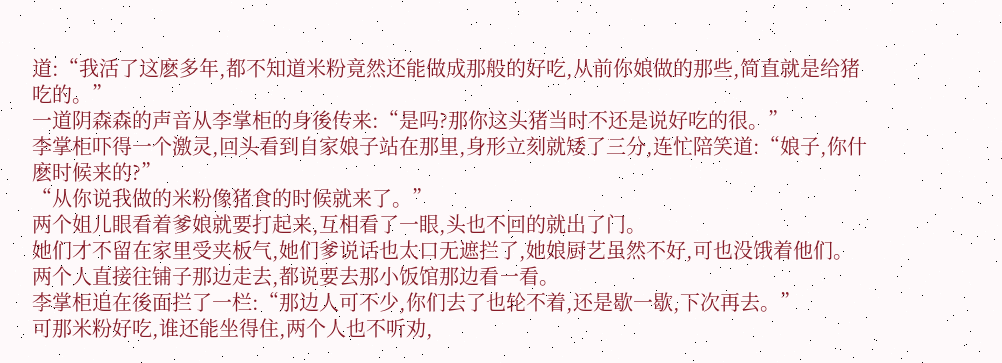道:“我活了这麽多年,都不知道米粉竟然还能做成那般的好吃,从前你娘做的那些,简直就是给猪吃的。”
一道阴森森的声音从李掌柜的身後传来:“是吗?那你这头猪当时不还是说好吃的很。”
李掌柜吓得一个激灵,回头看到自家娘子站在那里,身形立刻就矮了三分,连忙陪笑道:“娘子,你什麽时候来的?”
“从你说我做的米粉像猪食的时候就来了。”
两个姐儿眼看着爹娘就要打起来,互相看了一眼,头也不回的就出了门。
她们才不留在家里受夹板气,她们爹说话也太口无遮拦了,她娘厨艺虽然不好,可也没饿着他们。
两个人直接往铺子那边走去,都说要去那小饭馆那边看一看。
李掌柜追在後面拦了一栏:“那边人可不少,你们去了也轮不着,还是歇一歇,下次再去。”
可那米粉好吃,谁还能坐得住,两个人也不听劝,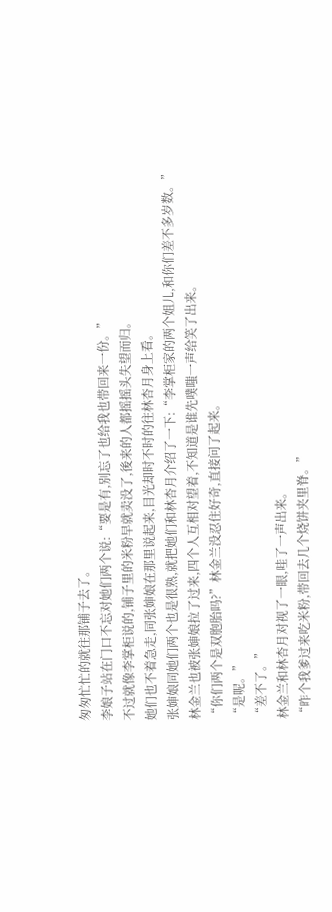匆匆忙忙的就往那铺子去了。
李娘子站在门口不忘对她们两个说:“要是有,别忘了也给我也带回来一份。”
不过就像李掌柜说的,铺子里的米粉早就卖没了,後来的人都摇摇头失望而归。
她们也不着急走,同张婶娘在那里说起来,目光却时不时的往林杏月身上看。
张婶娘同她们两个也是很熟,就把她们和林杏月介绍了一下:“李掌柜家的两个姐儿,和你们差不多岁数。”
林金兰也被张婶娘拉了过来,四个人互相对望着,不知道是谁先噗嗤一声给笑了出来。
“你们两个是双胞胎吗?”林金兰没忍住好奇,直接问了起来。
“是呢。”
“差不了。”
林金兰和林杏月对视了一眼,哇了一声出来。
“昨个我爹过来吃米粉,带回去几个烧饼夹里脊。”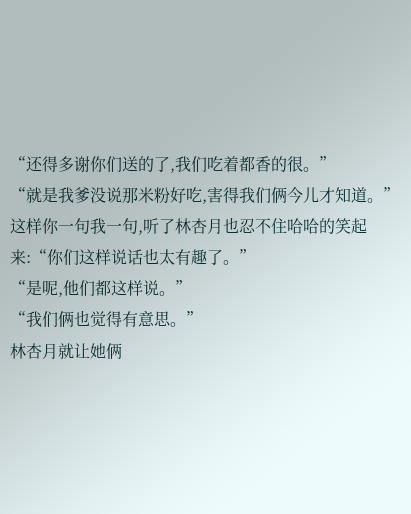“还得多谢你们送的了,我们吃着都香的很。”
“就是我爹没说那米粉好吃,害得我们俩今儿才知道。”
这样你一句我一句,听了林杏月也忍不住哈哈的笑起来:“你们这样说话也太有趣了。”
“是呢,他们都这样说。”
“我们俩也觉得有意思。”
林杏月就让她俩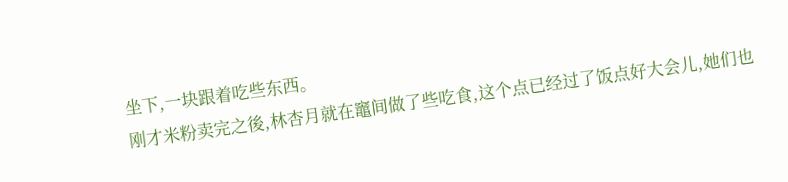坐下,一块跟着吃些东西。
刚才米粉卖完之後,林杏月就在竈间做了些吃食,这个点已经过了饭点好大会儿,她们也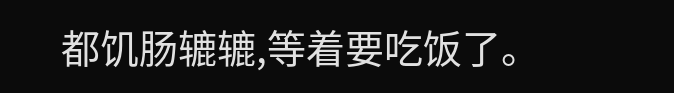都饥肠辘辘,等着要吃饭了。